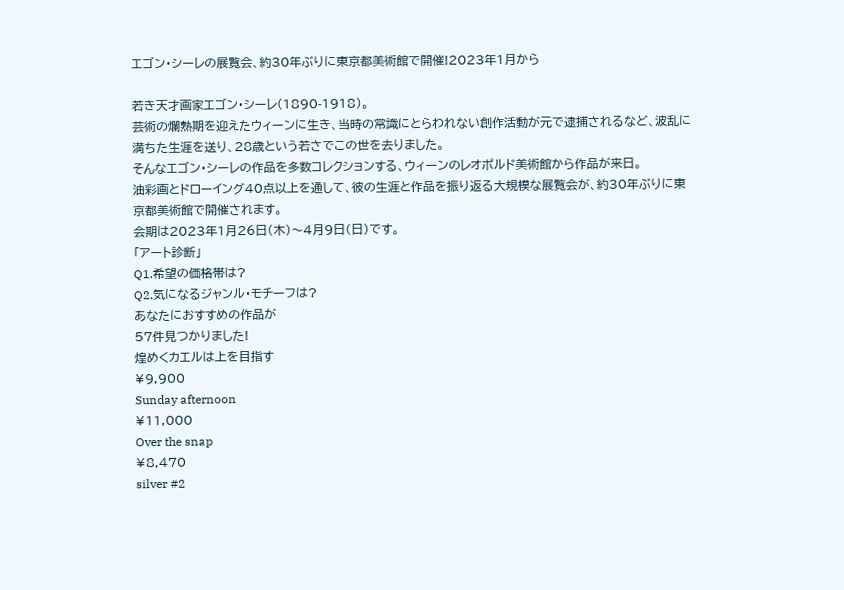エゴン・シーレの展覧会、約30年ぶりに東京都美術館で開催!2023年1月から

若き天才画家エゴン・シーレ(1890-1918)。
芸術の爛熟期を迎えたウィーンに生き、当時の常識にとらわれない創作活動が元で逮捕されるなど、波乱に満ちた生涯を送り、28歳という若さでこの世を去りました。
そんなエゴン・シーレの作品を多数コレクションする、ウィーンのレオポルド美術館から作品が来日。
油彩画とドローイング40点以上を通して、彼の生涯と作品を振り返る大規模な展覧会が、約30年ぶりに東京都美術館で開催されます。
会期は2023年1月26日(木)〜4月9日(日)です。
「アート診断」
Q1.希望の価格帯は?
Q2.気になるジャンル・モチーフは?
あなたにおすすめの作品が
57件見つかりました!
煌めくカエルは上を目指す
¥9,900
Sunday afternoon
¥11,000
Over the snap
¥8,470
silver #2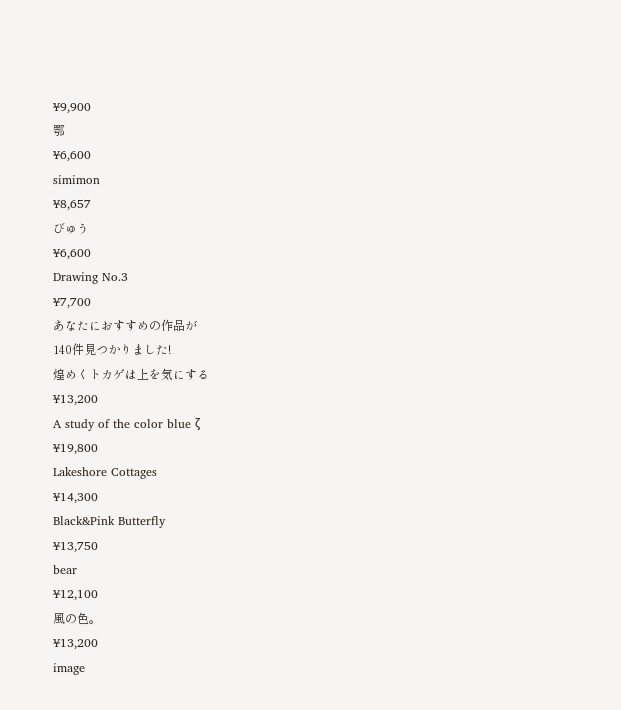¥9,900
鄂
¥6,600
simimon
¥8,657
びゅう
¥6,600
Drawing No.3
¥7,700
あなたにおすすめの作品が
140件見つかりました!
煌めくトカゲは上を気にする
¥13,200
A study of the color blue ζ
¥19,800
Lakeshore Cottages
¥14,300
Black&Pink Butterfly
¥13,750
bear
¥12,100
風の色。
¥13,200
image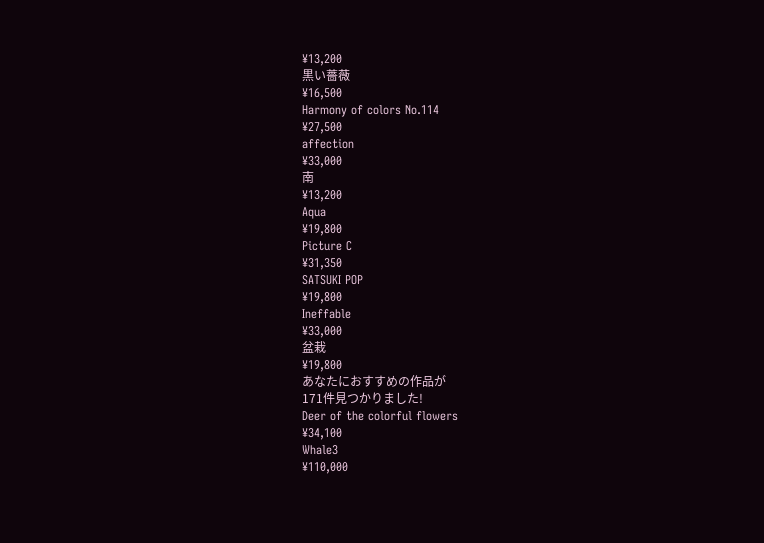¥13,200
黒い薔薇
¥16,500
Harmony of colors No.114
¥27,500
affection
¥33,000
南
¥13,200
Aqua
¥19,800
Picture C
¥31,350
SATSUKI POP
¥19,800
Ineffable
¥33,000
盆栽
¥19,800
あなたにおすすめの作品が
171件見つかりました!
Deer of the colorful flowers
¥34,100
Whale3
¥110,000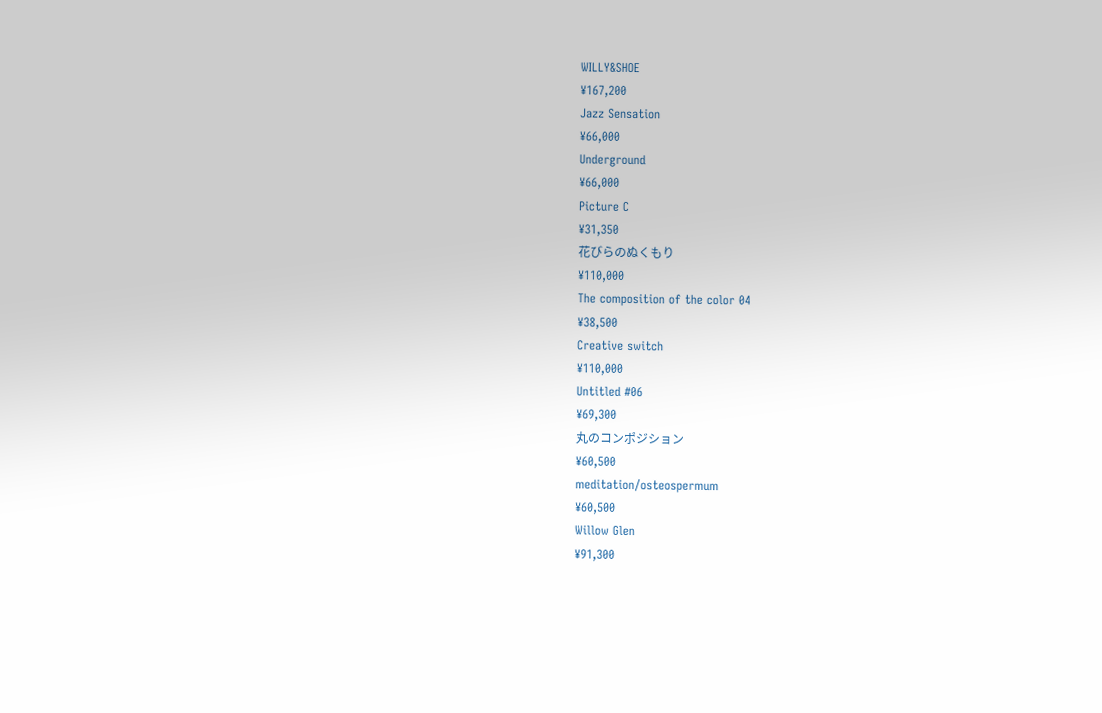WILLY&SHOE
¥167,200
Jazz Sensation
¥66,000
Underground
¥66,000
Picture C
¥31,350
花びらのぬくもり
¥110,000
The composition of the color 04
¥38,500
Creative switch
¥110,000
Untitled #06
¥69,300
丸のコンポジション
¥60,500
meditation/osteospermum
¥60,500
Willow Glen
¥91,300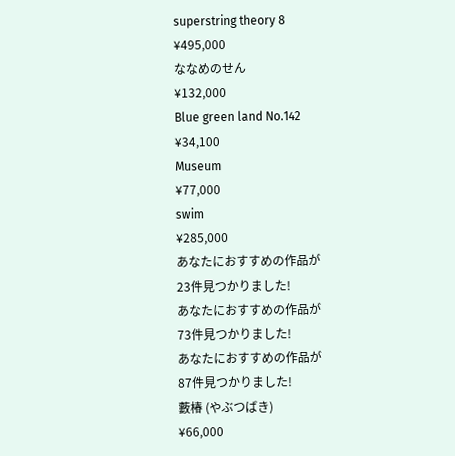superstring theory 8
¥495,000
ななめのせん
¥132,000
Blue green land No.142
¥34,100
Museum
¥77,000
swim
¥285,000
あなたにおすすめの作品が
23件見つかりました!
あなたにおすすめの作品が
73件見つかりました!
あなたにおすすめの作品が
87件見つかりました!
藪椿 (やぶつばき)
¥66,000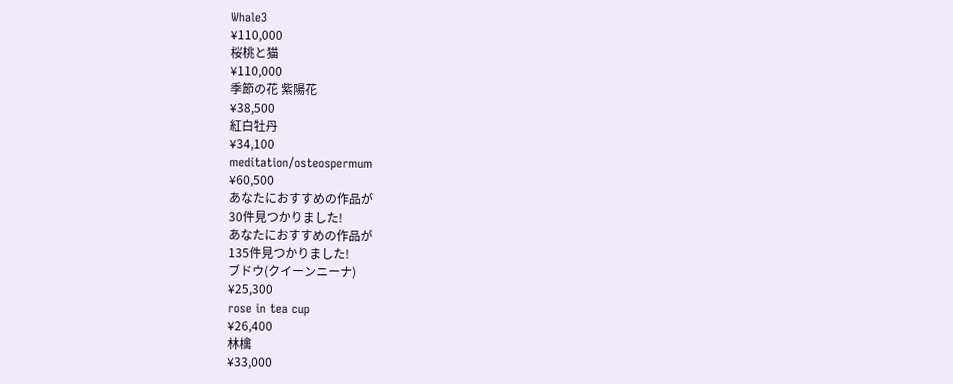Whale3
¥110,000
桜桃と猫
¥110,000
季節の花 紫陽花
¥38,500
紅白牡丹
¥34,100
meditation/osteospermum
¥60,500
あなたにおすすめの作品が
30件見つかりました!
あなたにおすすめの作品が
135件見つかりました!
ブドウ(クイーンニーナ)
¥25,300
rose in tea cup
¥26,400
林檎
¥33,000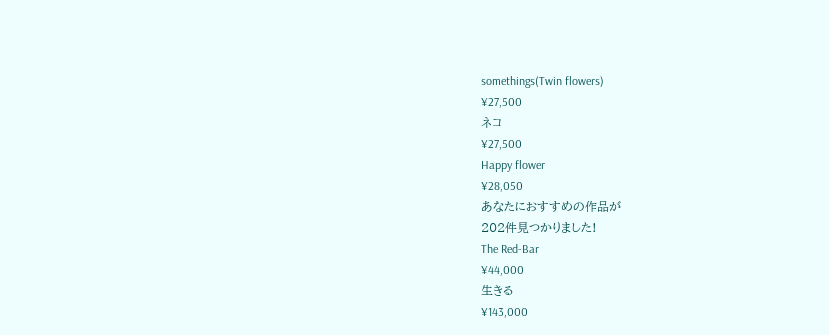somethings(Twin flowers)
¥27,500
ネコ
¥27,500
Happy flower
¥28,050
あなたにおすすめの作品が
202件見つかりました!
The Red-Bar
¥44,000
生きる
¥143,000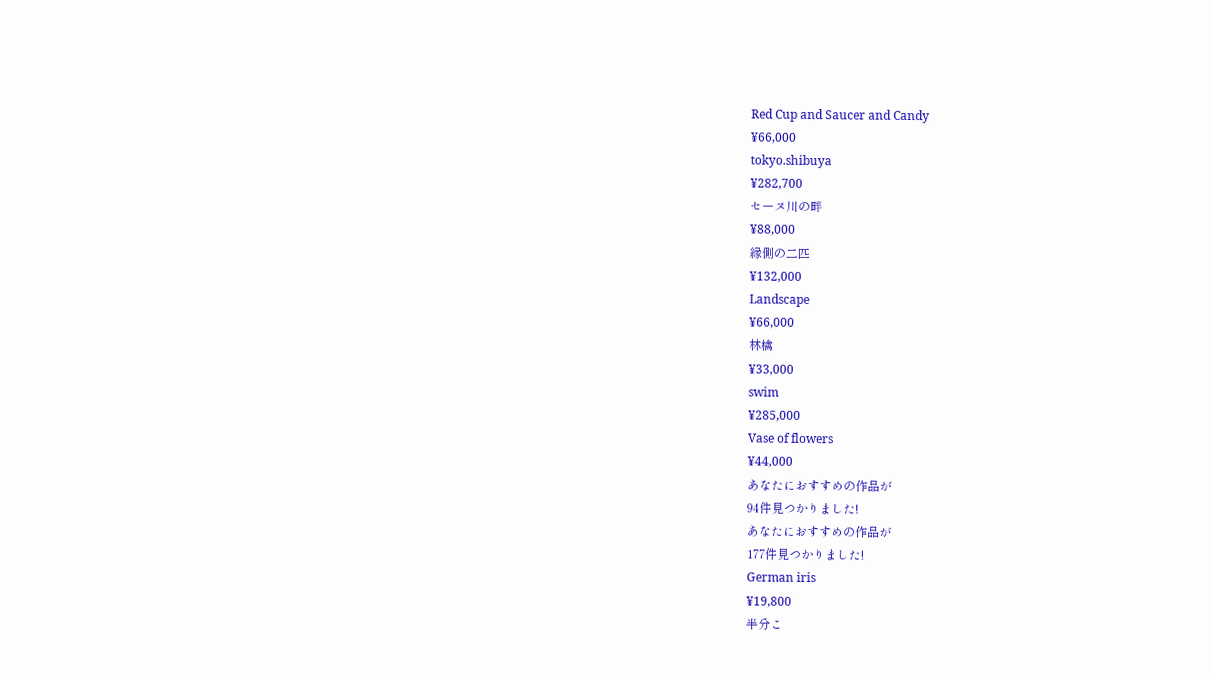Red Cup and Saucer and Candy
¥66,000
tokyo.shibuya
¥282,700
セーヌ川の畔
¥88,000
縁側の二匹
¥132,000
Landscape
¥66,000
林檎
¥33,000
swim
¥285,000
Vase of flowers
¥44,000
あなたにおすすめの作品が
94件見つかりました!
あなたにおすすめの作品が
177件見つかりました!
German iris
¥19,800
半分こ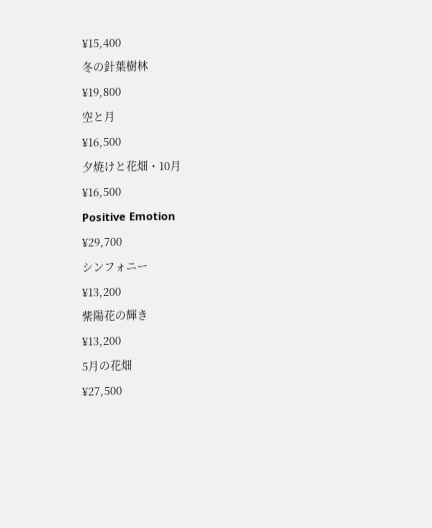¥15,400
冬の針葉樹林
¥19,800
空と月
¥16,500
夕焼けと花畑・10月
¥16,500
Positive Emotion
¥29,700
シンフォニー
¥13,200
紫陽花の輝き
¥13,200
5月の花畑
¥27,500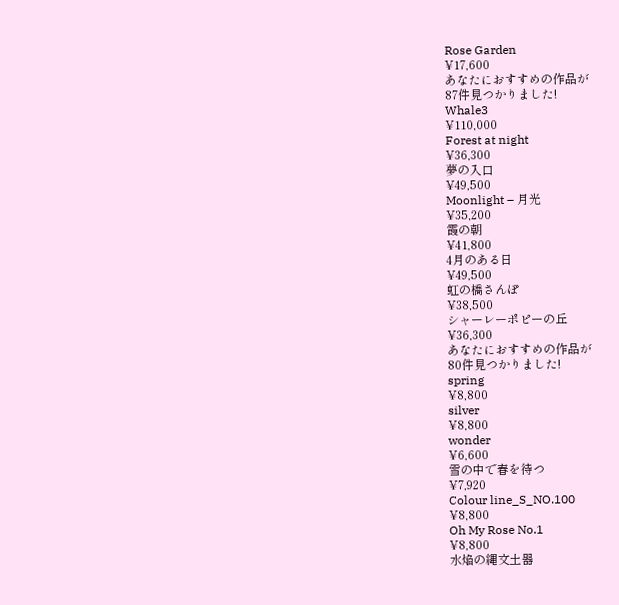Rose Garden
¥17,600
あなたにおすすめの作品が
87件見つかりました!
Whale3
¥110,000
Forest at night
¥36,300
夢の入口
¥49,500
Moonlight – 月光
¥35,200
霞の朝
¥41,800
4月のある日
¥49,500
虹の橋さんぽ
¥38,500
シャーレーポピーの丘
¥36,300
あなたにおすすめの作品が
80件見つかりました!
spring
¥8,800
silver
¥8,800
wonder
¥6,600
雪の中で春を待つ
¥7,920
Colour line_S_NO.100
¥8,800
Oh My Rose No.1
¥8,800
水焔の縄文土器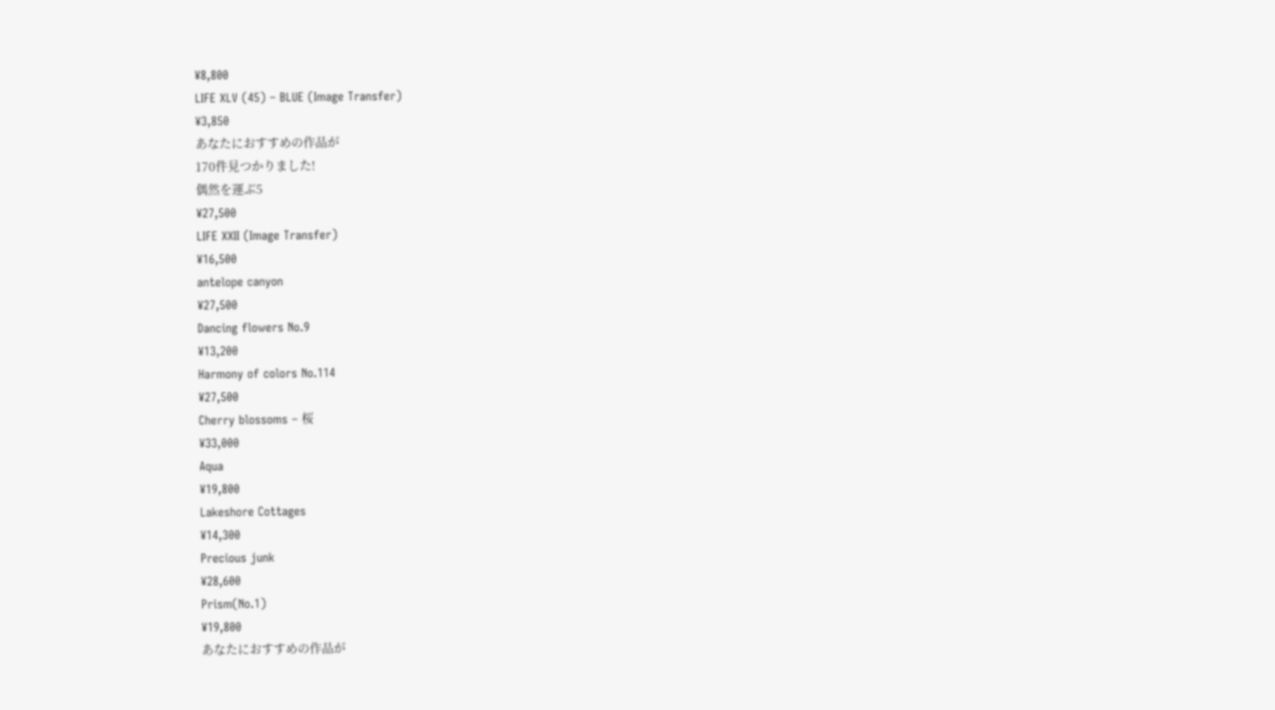¥8,800
LIFE XLV (45) – BLUE (Image Transfer)
¥3,850
あなたにおすすめの作品が
170件見つかりました!
偶然を運ぶ5
¥27,500
LIFE XXII (Image Transfer)
¥16,500
antelope canyon
¥27,500
Dancing flowers No.9
¥13,200
Harmony of colors No.114
¥27,500
Cherry blossoms – 桜
¥33,000
Aqua
¥19,800
Lakeshore Cottages
¥14,300
Precious junk
¥28,600
Prism(No.1)
¥19,800
あなたにおすすめの作品が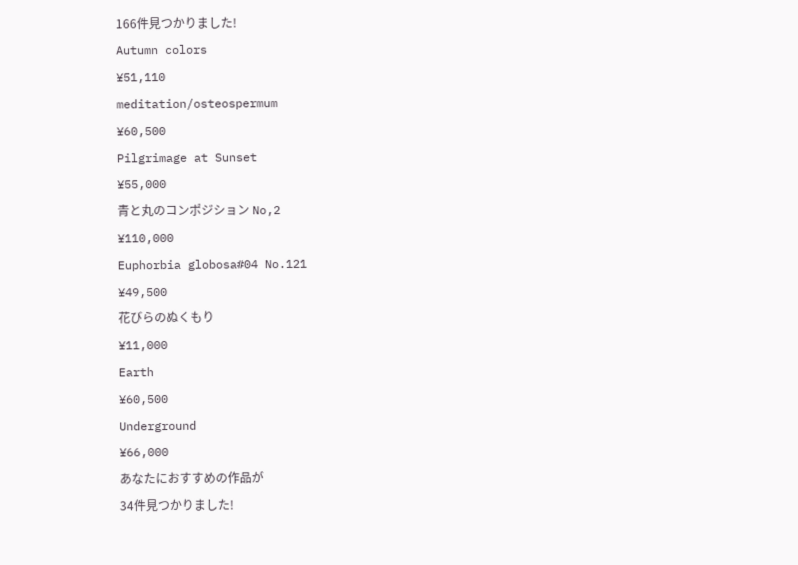166件見つかりました!
Autumn colors
¥51,110
meditation/osteospermum
¥60,500
Pilgrimage at Sunset
¥55,000
青と丸のコンポジション No,2
¥110,000
Euphorbia globosa#04 No.121
¥49,500
花びらのぬくもり
¥11,000
Earth
¥60,500
Underground
¥66,000
あなたにおすすめの作品が
34件見つかりました!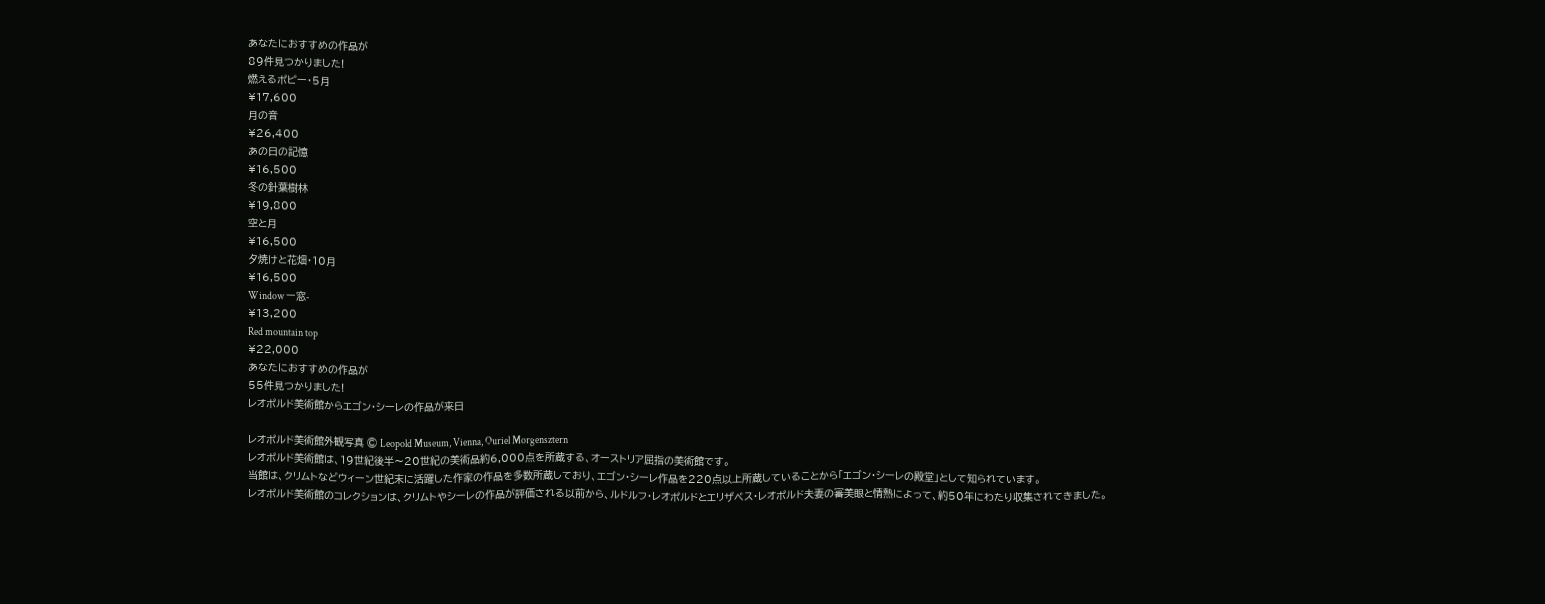あなたにおすすめの作品が
89件見つかりました!
燃えるポピー・5月
¥17,600
月の音
¥26,400
あの日の記憶
¥16,500
冬の針葉樹林
¥19,800
空と月
¥16,500
夕焼けと花畑・10月
¥16,500
Window ー窓-
¥13,200
Red mountain top
¥22,000
あなたにおすすめの作品が
55件見つかりました!
レオポルド美術館からエゴン・シーレの作品が来日

レオポルド美術館外観写真 © Leopold Museum, Vienna, Ouriel Morgensztern
レオポルド美術館は、19世紀後半〜20世紀の美術品約6,000点を所蔵する、オーストリア屈指の美術館です。
当館は、クリムトなどウィーン世紀末に活躍した作家の作品を多数所蔵しており、エゴン・シーレ作品を220点以上所蔵していることから「エゴン・シーレの殿堂」として知られています。
レオポルド美術館のコレクションは、クリムトやシーレの作品が評価される以前から、ルドルフ・レオポルドとエリザベス・レオポルド夫妻の審美眼と情熱によって、約50年にわたり収集されてきました。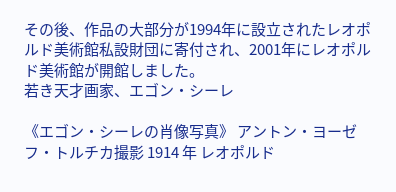その後、作品の大部分が1994年に設立されたレオポルド美術館私設財団に寄付され、2001年にレオポルド美術館が開館しました。
若き天才画家、エゴン・シーレ

《エゴン・シーレの肖像写真》 アントン・ヨーゼフ・トルチカ撮影 1914 年 レオポルド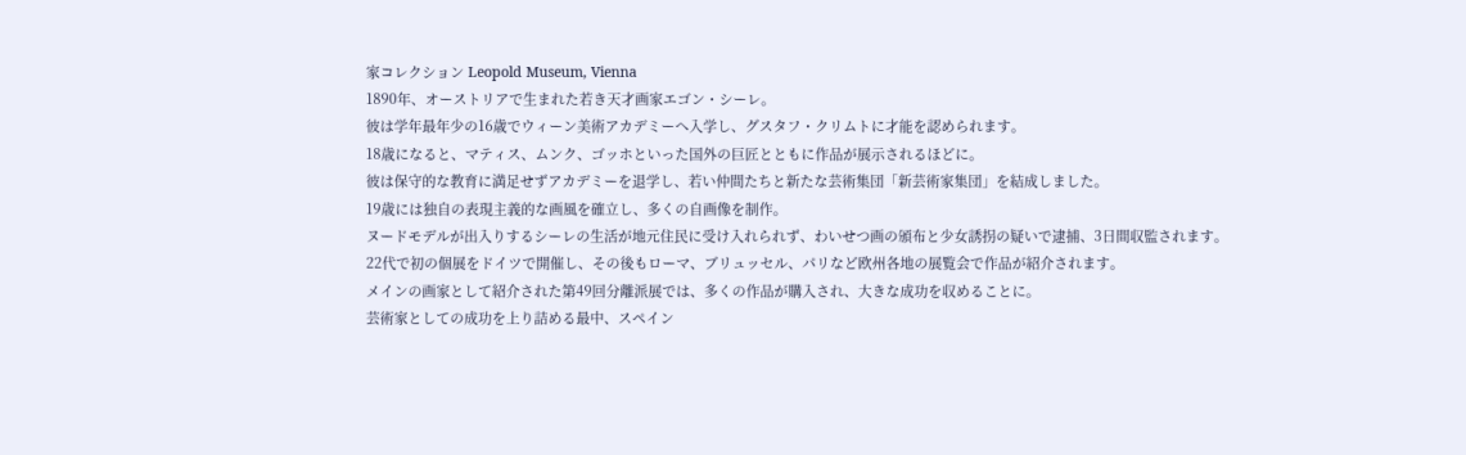家コレクション Leopold Museum, Vienna
1890年、オーストリアで生まれた若き天才画家エゴン・シーレ。
彼は学年最年少の16歳でウィーン美術アカデミーへ入学し、グスタフ・クリムトに才能を認められます。
18歳になると、マティス、ムンク、ゴッホといった国外の巨匠とともに作品が展示されるほどに。
彼は保守的な教育に満足せずアカデミーを退学し、若い仲間たちと新たな芸術集団「新芸術家集団」を結成しました。
19歳には独自の表現主義的な画風を確立し、多くの自画像を制作。
ヌードモデルが出入りするシーレの生活が地元住民に受け入れられず、わいせつ画の頒布と少女誘拐の疑いで逮捕、3日間収監されます。
22代で初の個展をドイツで開催し、その後もローマ、ブリュッセル、パリなど欧州各地の展覧会で作品が紹介されます。
メインの画家として紹介された第49回分離派展では、多くの作品が購入され、大きな成功を収めることに。
芸術家としての成功を上り詰める最中、スペイン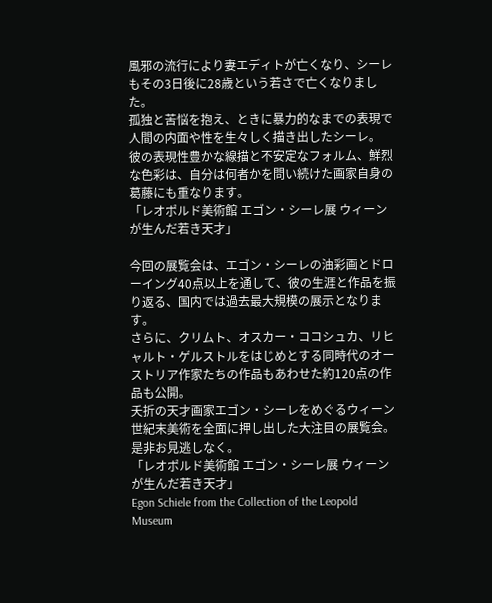風邪の流行により妻エディトが亡くなり、シーレもその3日後に28歳という若さで亡くなりました。
孤独と苦悩を抱え、ときに暴力的なまでの表現で人間の内面や性を生々しく描き出したシーレ。
彼の表現性豊かな線描と不安定なフォルム、鮮烈な色彩は、自分は何者かを問い続けた画家自身の葛藤にも重なります。
「レオポルド美術館 エゴン・シーレ展 ウィーンが生んだ若き天才」

今回の展覧会は、エゴン・シーレの油彩画とドローイング40点以上を通して、彼の生涯と作品を振り返る、国内では過去最大規模の展示となります。
さらに、クリムト、オスカー・ココシュカ、リヒャルト・ゲルストルをはじめとする同時代のオーストリア作家たちの作品もあわせた約120点の作品も公開。
夭折の天才画家エゴン・シーレをめぐるウィーン世紀末美術を全面に押し出した大注目の展覧会。是非お見逃しなく。
「レオポルド美術館 エゴン・シーレ展 ウィーンが生んだ若き天才」
Egon Schiele from the Collection of the Leopold Museum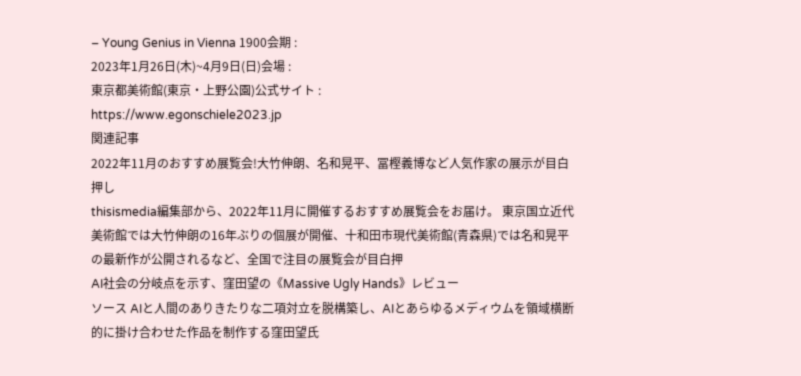– Young Genius in Vienna 1900会期 :
2023年1月26日(木)~4月9日(日)会場 :
東京都美術館(東京・上野公園)公式サイト :
https://www.egonschiele2023.jp
関連記事
2022年11月のおすすめ展覧会!大竹伸朗、名和晃平、冨樫義博など人気作家の展示が目白押し
thisismedia編集部から、2022年11月に開催するおすすめ展覧会をお届け。 東京国立近代美術館では大竹伸朗の16年ぶりの個展が開催、十和田市現代美術館(青森県)では名和晃平の最新作が公開されるなど、全国で注目の展覧会が目白押
AI社会の分岐点を示す、窪田望の《Massive Ugly Hands》レビュー
ソース AIと人間のありきたりな二項対立を脱構築し、AIとあらゆるメディウムを領域横断的に掛け合わせた作品を制作する窪田望氏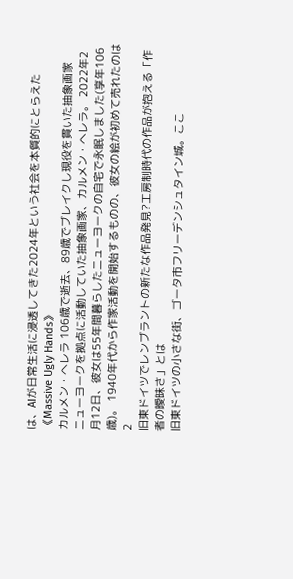は、AIが日常生活に浸透してきた2024年という社会を本質的にとらえた《Massive Ugly Hands》
カルメン・へレラ 106歳で逝去、89歳でブレイクし現役を貫いた抽象画家
ニューヨークを拠点に活動していた抽象画家、カルメン・へレラ。 2022年2月12日、彼女は55年間暮らしたニューヨークの自宅で永眠しました(享年106歳)。 1940年代から作家活動を開始するものの、彼女の絵が初めて売れたのは2
旧東ドイツでレンブラントの新たな作品発見?工房制時代の作品が抱える「作者の曖昧さ」とは
旧東ドイツの小さな街、ゴータ市フリーデンシュタイン城。ここ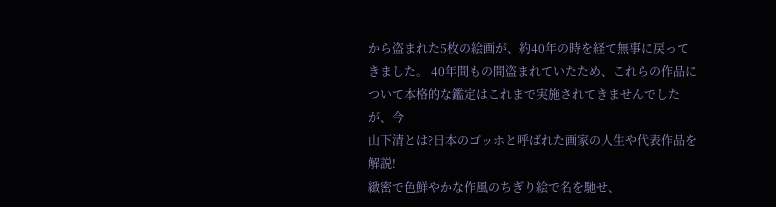から盗まれた5枚の絵画が、約40年の時を経て無事に戻ってきました。 40年間もの間盗まれていたため、これらの作品について本格的な鑑定はこれまで実施されてきませんでしたが、今
山下清とは?日本のゴッホと呼ばれた画家の人生や代表作品を解説!
緻密で色鮮やかな作風のちぎり絵で名を馳せ、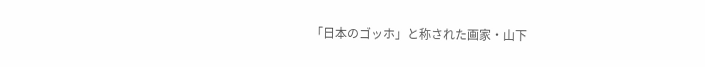「日本のゴッホ」と称された画家・山下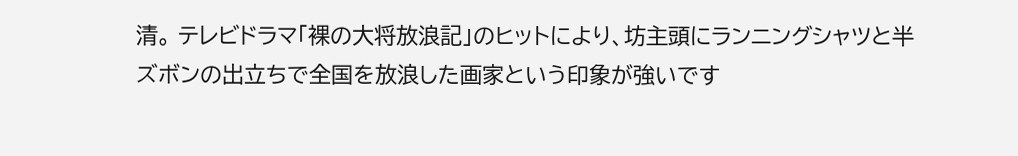清。 テレビドラマ「裸の大将放浪記」のヒットにより、坊主頭にランニングシャツと半ズボンの出立ちで全国を放浪した画家という印象が強いです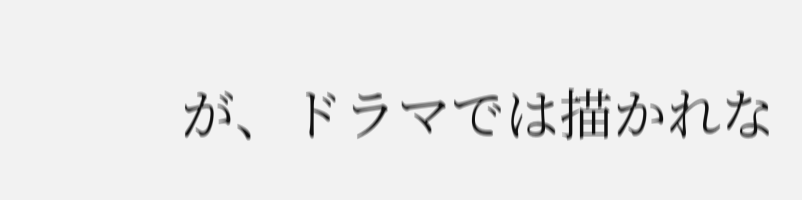が、ドラマでは描かれな